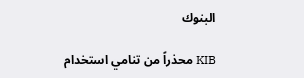البنوك

KIB محذراً من تنامي استخدام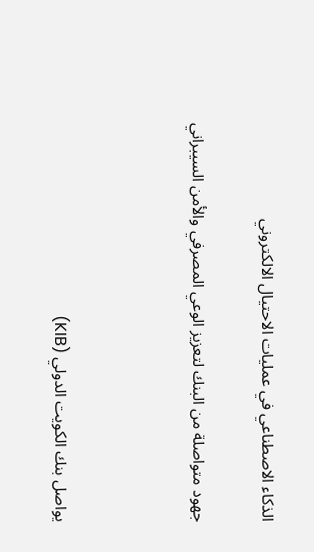الذكاء الاصطناعي في عمليات الاحتيال الالكتروني

جهود متواصلة من البنك لتعزيز الوعي المصرفي والأمن السيبراني



يواصل بنك الكويت الدولي (KIB)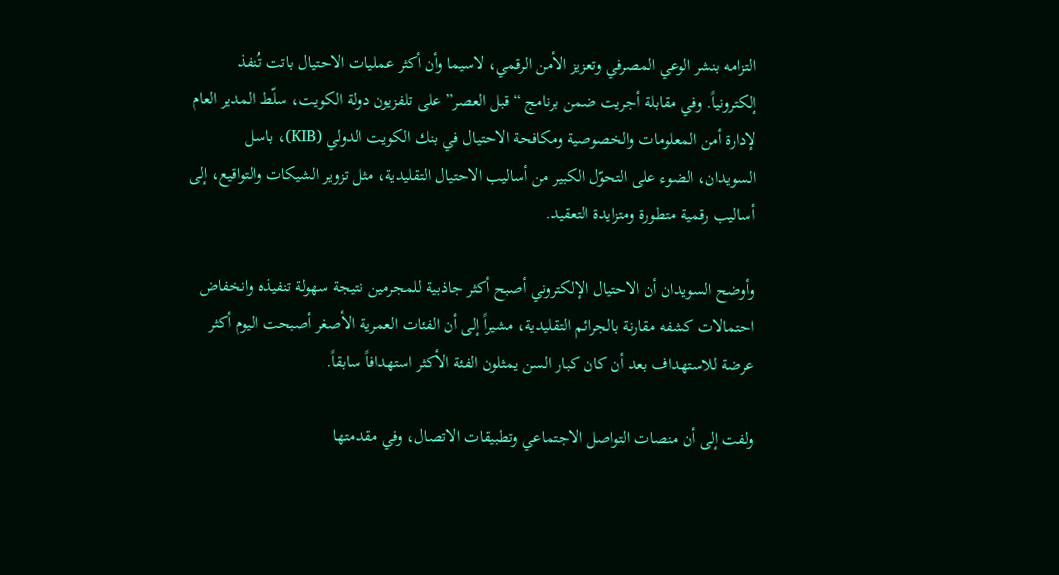التزامه بنشر الوعي المصرفي وتعزيز الأمن الرقمي، لاسيما وأن أكثر عمليات الاحتيال باتت تُنفذ إلكترونياً. وفي مقابلة أجريت ضمن برنامج “قبل العصر” على تلفزيون دولة الكويت، سلّط المدير العام لإدارة أمن المعلومات والخصوصية ومكافحة الاحتيال في بنك الكويت الدولي (KIB)، باسل السويدان، الضوء على التحوّل الكبير من أساليب الاحتيال التقليدية، مثل تزوير الشيكات والتواقيع، إلى أساليب رقمية متطورة ومتزايدة التعقيد.

وأوضح السويدان أن الاحتيال الإلكتروني أصبح أكثر جاذبية للمجرمين نتيجة سهولة تنفيذه وانخفاض احتمالات كشفه مقارنة بالجرائم التقليدية، مشيراً إلى أن الفئات العمرية الأصغر أصبحت اليوم أكثر عرضة للاستهداف بعد أن كان كبار السن يمثلون الفئة الأكثر استهدافاً سابقاً.

ولفت إلى أن منصات التواصل الاجتماعي وتطبيقات الاتصال، وفي مقدمتها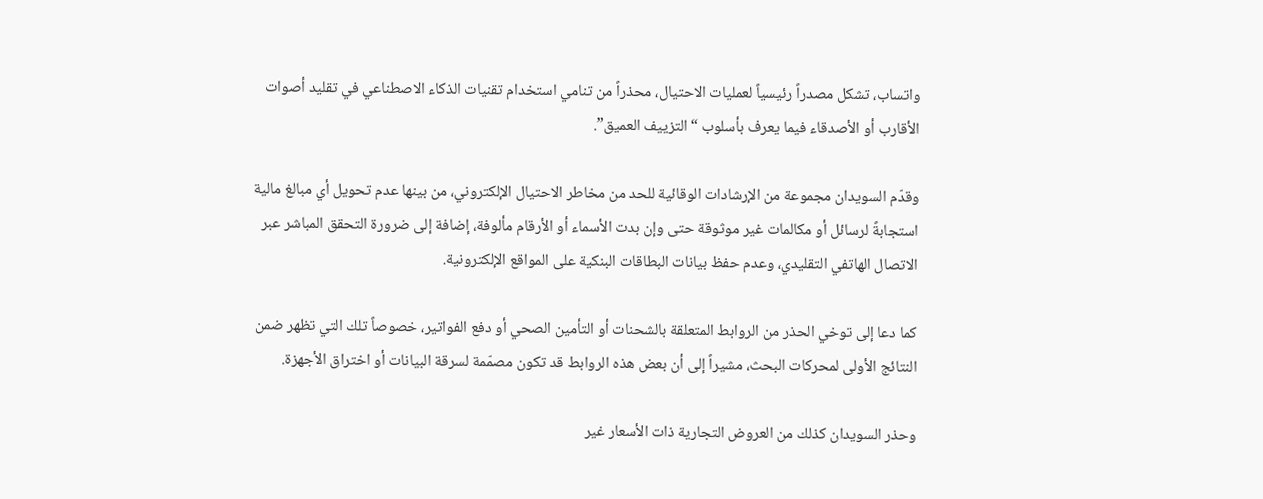واتساب، تشكل مصدراً رئيسياً لعمليات الاحتيال، محذراً من تنامي استخدام تقنيات الذكاء الاصطناعي في تقليد أصوات الأقارب أو الأصدقاء فيما يعرف بأسلوب “التزييف العميق”.

وقدّم السويدان مجموعة من الإرشادات الوقائية للحد من مخاطر الاحتيال الإلكتروني، من بينها عدم تحويل أي مبالغ مالية استجابةً لرسائل أو مكالمات غير موثوقة حتى وإن بدت الأسماء أو الأرقام مألوفة، إضافة إلى ضرورة التحقق المباشر عبر الاتصال الهاتفي التقليدي، وعدم حفظ بيانات البطاقات البنكية على المواقع الإلكترونية.

كما دعا إلى توخي الحذر من الروابط المتعلقة بالشحنات أو التأمين الصحي أو دفع الفواتير، خصوصاً تلك التي تظهر ضمن النتائج الأولى لمحركات البحث، مشيراً إلى أن بعض هذه الروابط قد تكون مصمّمة لسرقة البيانات أو اختراق الأجهزة.

وحذر السويدان كذلك من العروض التجارية ذات الأسعار غير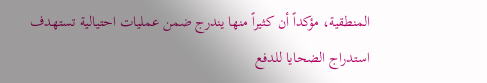المنطقية، مؤكداً أن كثيراً منها يندرج ضمن عمليات احتيالية تستهدف استدراج الضحايا للدفع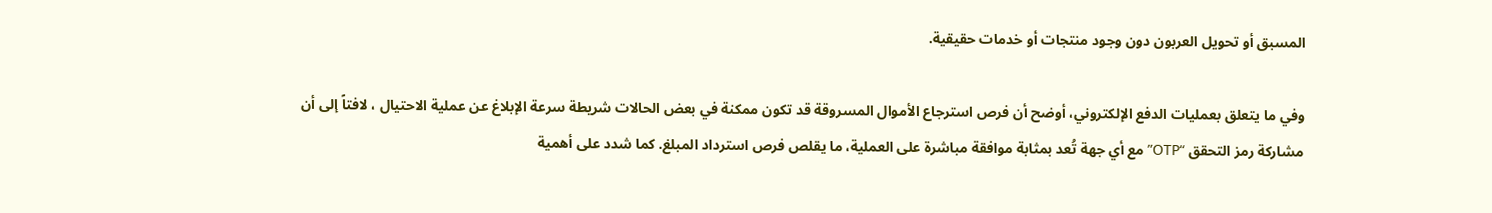المسبق أو تحويل العربون دون وجود منتجات أو خدمات حقيقية.

وفي ما يتعلق بعمليات الدفع الإلكتروني، أوضح أن فرص استرجاع الأموال المسروقة قد تكون ممكنة في بعض الحالات شريطة سرعة الإبلاغ عن عملية الاحتيال ، لافتاً إلى أن مشاركة رمز التحقق “OTP” مع أي جهة تُعد بمثابة موافقة مباشرة على العملية، ما يقلص فرص استرداد المبلغ. كما شدد على أهمية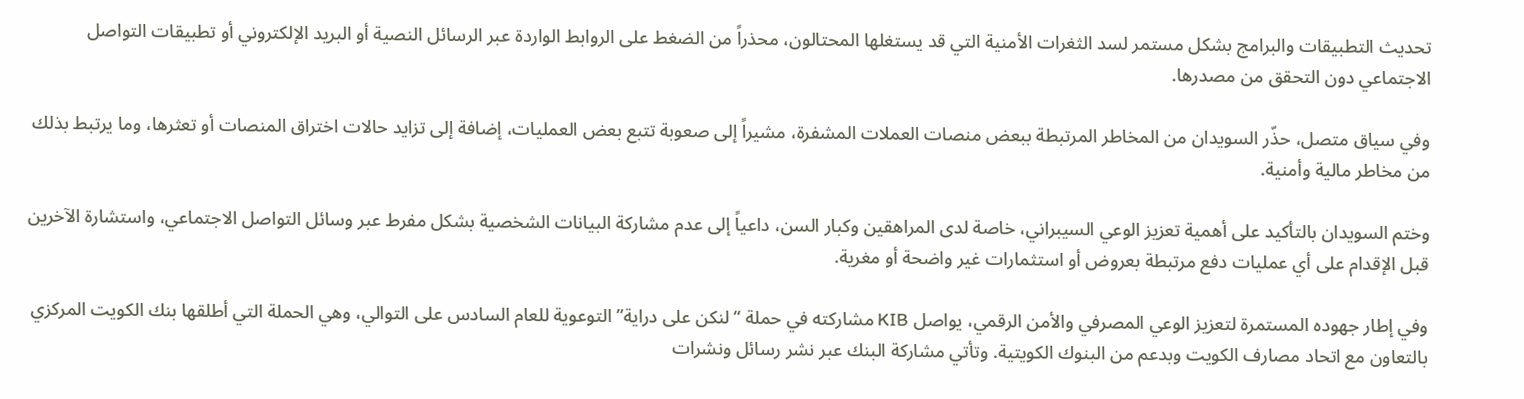تحديث التطبيقات والبرامج بشكل مستمر لسد الثغرات الأمنية التي قد يستغلها المحتالون، محذراً من الضغط على الروابط الواردة عبر الرسائل النصية أو البريد الإلكتروني أو تطبيقات التواصل الاجتماعي دون التحقق من مصدرها.

وفي سياق متصل، حذّر السويدان من المخاطر المرتبطة ببعض منصات العملات المشفرة، مشيراً إلى صعوبة تتبع بعض العمليات، إضافة إلى تزايد حالات اختراق المنصات أو تعثرها، وما يرتبط بذلك من مخاطر مالية وأمنية.

وختم السويدان بالتأكيد على أهمية تعزيز الوعي السيبراني، خاصة لدى المراهقين وكبار السن، داعياً إلى عدم مشاركة البيانات الشخصية بشكل مفرط عبر وسائل التواصل الاجتماعي، واستشارة الآخرين قبل الإقدام على أي عمليات دفع مرتبطة بعروض أو استثمارات غير واضحة أو مغرية.

وفي إطار جهوده المستمرة لتعزيز الوعي المصرفي والأمن الرقمي، يواصل KIB مشاركته في حملة “لنكن على دراية” التوعوية للعام السادس على التوالي، وهي الحملة التي أطلقها بنك الكويت المركزي بالتعاون مع اتحاد مصارف الكويت وبدعم من البنوك الكويتية. وتأتي مشاركة البنك عبر نشر رسائل ونشرات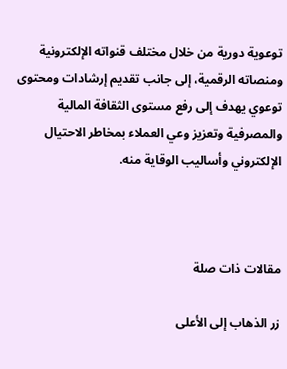توعوية دورية من خلال مختلف قنواته الإلكترونية ومنصاته الرقمية، إلى جانب تقديم إرشادات ومحتوى توعوي يهدف إلى رفع مستوى الثقافة المالية والمصرفية وتعزيز وعي العملاء بمخاطر الاحتيال الإلكتروني وأساليب الوقاية منه.



مقالات ذات صلة

زر الذهاب إلى الأعلى